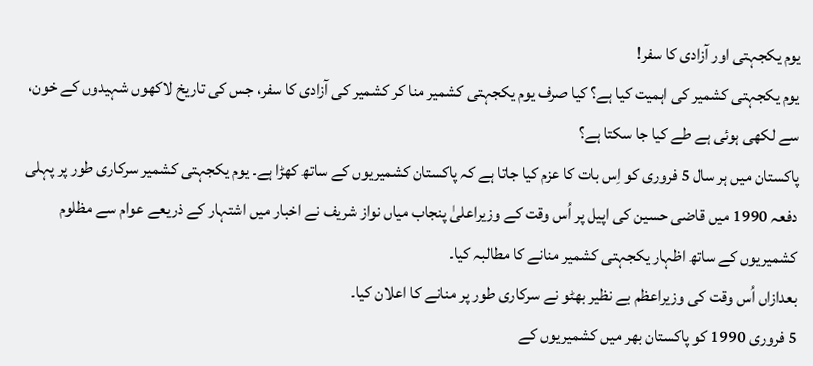یوم یکجہتی اور آزادی کا سفر!
یوم یکجہتی کشمیر کی اہمیت کیا ہے؟ کیا صرف یوم یکجہتی کشمیر منا کر کشمیر کی آزادی کا سفر، جس کی تاریخ لاکھوں شہیدوں کے خون، سے لکھی ہوئی ہے طے کیا جا سکتا ہے؟
پاکستان میں ہر سال 5 فروری کو اِس بات کا عزم کیا جاتا ہے کہ پاکستان کشمیریوں کے ساتھ کھڑا ہے۔ یوم یکجہتی کشمیر سرکاری طور پر پہلی دفعہ 1990 میں قاضی حسین کی اپیل پر اُس وقت کے وزیراعلیٰ پنجاب میاں نواز شریف نے اخبار میں اشتہار کے ذریعے عوام سے مظلوم کشمیریوں کے ساتھ اظہار یکجہتی کشمیر منانے کا مطالبہ کیا۔
بعدازاں اُس وقت کی وزیراعظم بے نظیر بھٹو نے سرکاری طور پر منانے کا اعلان کیا۔
5 فروری 1990 کو پاکستان بھر میں کشمیریوں کے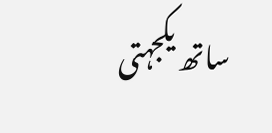ساتھ یکجہتی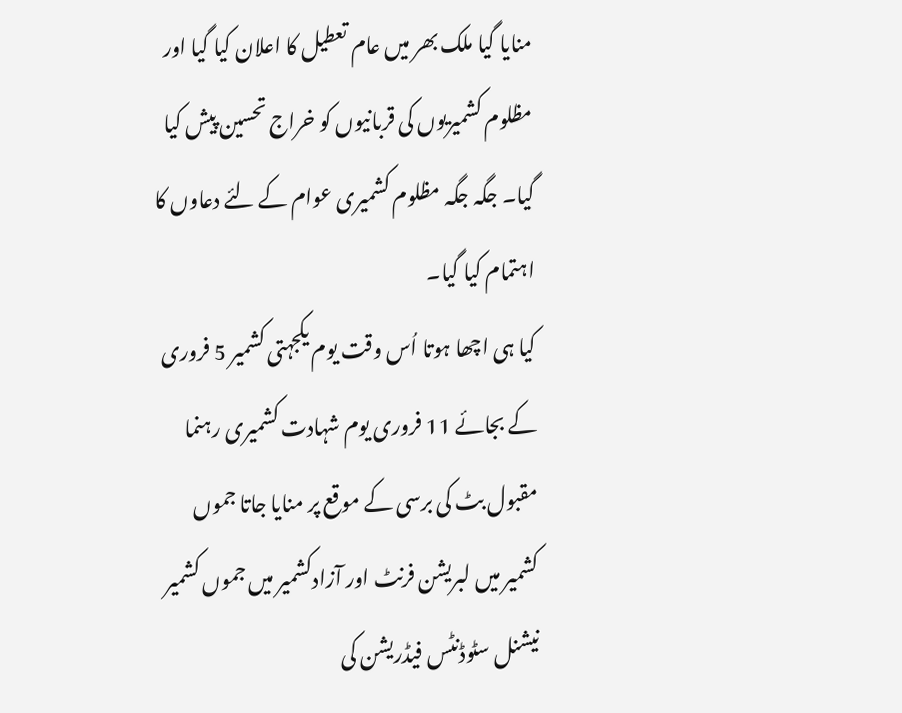منایا گیا ملک بھر میں عام تعطیل کا اعلان کیا گیا اور مظلوم کشمیریوں کی قربانیوں کو خراج تحسین پیش کیا گیا۔ جگہ جگہ مظلوم کشمیری عوام کے لئے دعاوں کا اہتمام کیا گیا۔
کیا ہی اچھا ہوتا اُس وقت یوم یکجہتی کشمیر 5 فروری کے بجائے 11 فروری یوم شہادت کشمیری رہنما مقبول بٹ کی برسی کے موقع پر منایا جاتا جموں کشمیر میں لبریشن فرنٹ اور آزادکشمیر میں جموں کشمیر نیشنل سٹوڈنٹس فیڈریشن کی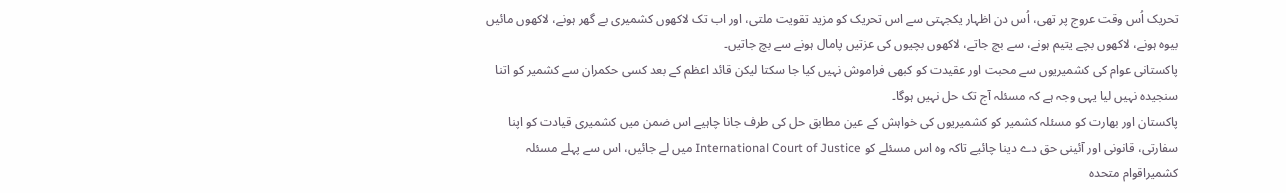تحریک اُس وقت عروج پر تھی، اُس دن اظہار یکجہتی سے اس تحریک کو مزید تقویت ملتی، اور اب تک لاکھوں کشمیری بے گھر ہونے، لاکھوں مائیں بیوہ ہونے، لاکھوں بچے یتیم ہونے، سے بچ جاتے، لاکھوں بچیوں کی عزتیں پامال ہونے سے بچ جاتیں۔
پاکستانی عوام کی کشمیریوں سے محبت اور عقیدت کو کبھی فراموش نہیں کیا جا سکتا لیکن قائد اعظم کے بعد کسی حکمران سے کشمیر کو اتنا سنجیدہ نہیں لیا یہی وجہ ہے کہ مسئلہ آج تک حل نہیں ہوگا۔
پاکستان اور بھارت کو مسئلہ کشمیر کو کشمیریوں کی خواہش کے عین مطابق حل کی طرف جانا چاہیے اس ضمن میں کشمیری قیادت کو اپنا سفارتی، قانونی اور آئینی حق دے دینا چائیے تاکہ وہ اس مسئلے کو International Court of Justice میں لے جائیں، اس سے پہلے مسئلہ کشمیراقوام متحدہ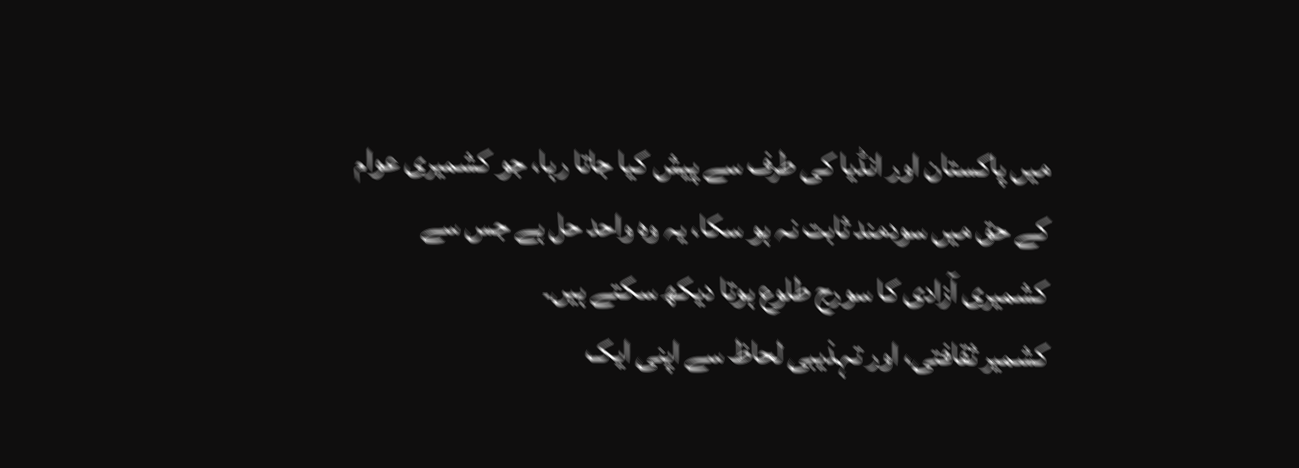میں پاکستان اور انڈیا کی طرف سے پیش کیا جاتا رہا، جو کشمیری عوام کے حق میں سودمند ثابت نہ ہو سکا، یہ وہ واحد حل ہے جس سے کشمیری آزادی کا سورج طلوع ہوتا دیکھ سکتے ہیں۔
کشمیر ثقافتی، اور تہذیبی لحاظ سے اپنی ایک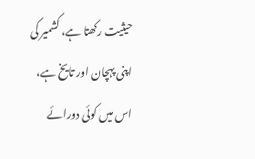حیثیت رکھتا ہے، کشمیر کی اپنی پہچان اور تایخ ہے، اس میں کوئی دورائے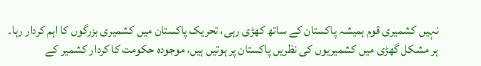نہیں کشمیری قوم ہمیشہ پاکستان کے ساتھ کھڑی رہی، تحریک پاکستان میں کشمیری بزرگوں کا اہم کردار رہا۔ ہر مشکل گھڑی میں کشمیریوں کی نظریں پاکستان پر ہوتیں ہیں، موجودہ حکومت کا کردار کشمیر کے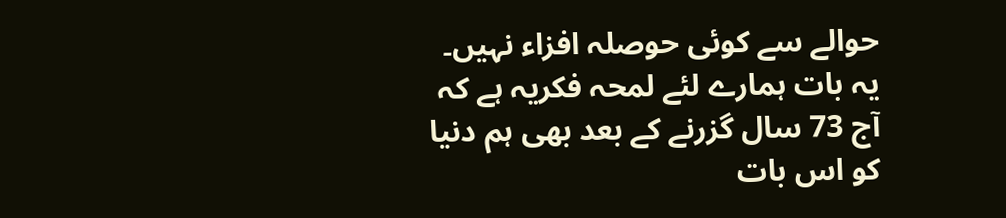حوالے سے کوئی حوصلہ افزاء نہیں۔
یہ بات ہمارے لئے لمحہ فکریہ ہے کہ آج 73 سال گزرنے کے بعد بھی ہم دنیا کو اس بات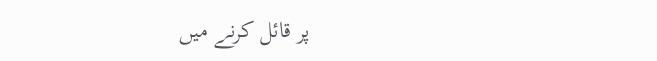پر قائل کرنے میں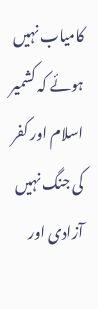کامیاب نہیں ہوئے کہ کشمیر اسلام اور کفر کی جنگ نہیں آزادی اور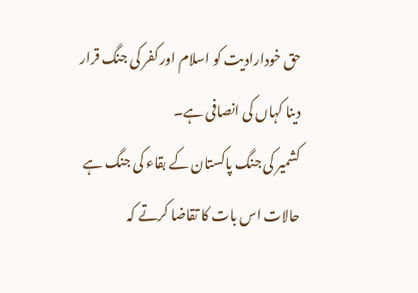حق خودارادیت کو اسلام اور کفر کی جنگ قرار دینا کہاں کی انصافی ہے۔
کشمیر کی جنگ پاکستان کے بقاء کی جنگ ہے حالات اس بات کا تقاضا کرتے کہ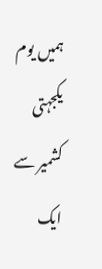ہمیں یوم یکجہتی کشمیر سے ایک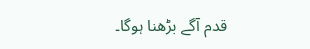قدم آگے بڑھنا ہوگا۔